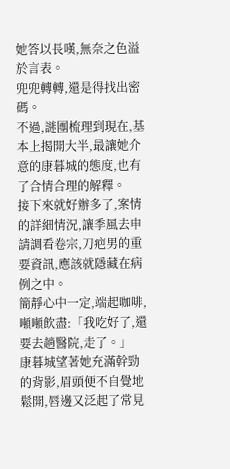她答以長嘆,無奈之色溢於言表。
兜兜轉轉,還是得找出密碼。
不過,謎團梳理到現在,基本上揭開大半,最讓她介意的康暮城的態度,也有了合情合理的解釋。
接下來就好辦多了,案情的詳細情況,讓季風去申請調看卷宗,刀疤男的重要資訊,應該就隱藏在病例之中。
簡靜心中一定,端起咖啡,噸噸飲盡:「我吃好了,還要去趟醫院,走了。」
康暮城望著她充滿幹勁的背影,眉頭便不自覺地鬆開,唇邊又泛起了常見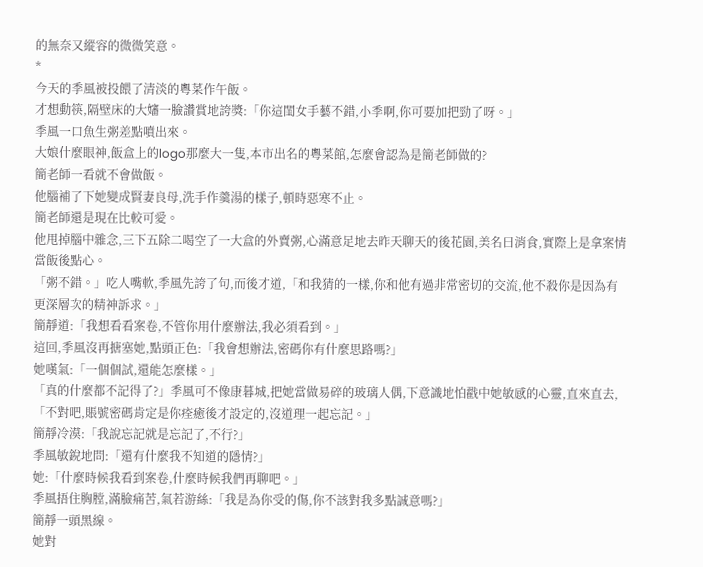的無奈又縱容的微微笑意。
*
今天的季風被投餵了清淡的粵菜作午飯。
才想動筷,隔壁床的大嬸一臉讚賞地誇獎:「你這閨女手藝不錯,小季啊,你可要加把勁了呀。」
季風一口魚生粥差點噴出來。
大娘什麼眼神,飯盒上的logo那麼大一隻,本市出名的粵菜館,怎麼會認為是簡老師做的?
簡老師一看就不會做飯。
他腦補了下她變成賢妻良母,洗手作羹湯的樣子,頓時惡寒不止。
簡老師還是現在比較可愛。
他甩掉腦中雜念,三下五除二喝空了一大盒的外賣粥,心滿意足地去昨天聊天的後花園,美名曰消食,實際上是拿案情當飯後點心。
「粥不錯。」吃人嘴軟,季風先誇了句,而後才道,「和我猜的一樣,你和他有過非常密切的交流,他不殺你是因為有更深層次的精神訴求。」
簡靜道:「我想看看案卷,不管你用什麼辦法,我必須看到。」
這回,季風沒再搪塞她,點頭正色:「我會想辦法,密碼你有什麼思路嗎?」
她嘆氣:「一個個試,還能怎麼樣。」
「真的什麼都不記得了?」季風可不像康暮城,把她當做易碎的玻璃人偶,下意識地怕戳中她敏感的心靈,直來直去,「不對吧,賬號密碼肯定是你痊癒後才設定的,沒道理一起忘記。」
簡靜冷漠:「我說忘記就是忘記了,不行?」
季風敏銳地問:「還有什麼我不知道的隱情?」
她:「什麼時候我看到案卷,什麼時候我們再聊吧。」
季風捂住胸膛,滿臉痛苦,氣若游絲:「我是為你受的傷,你不該對我多點誠意嗎?」
簡靜一頭黑線。
她對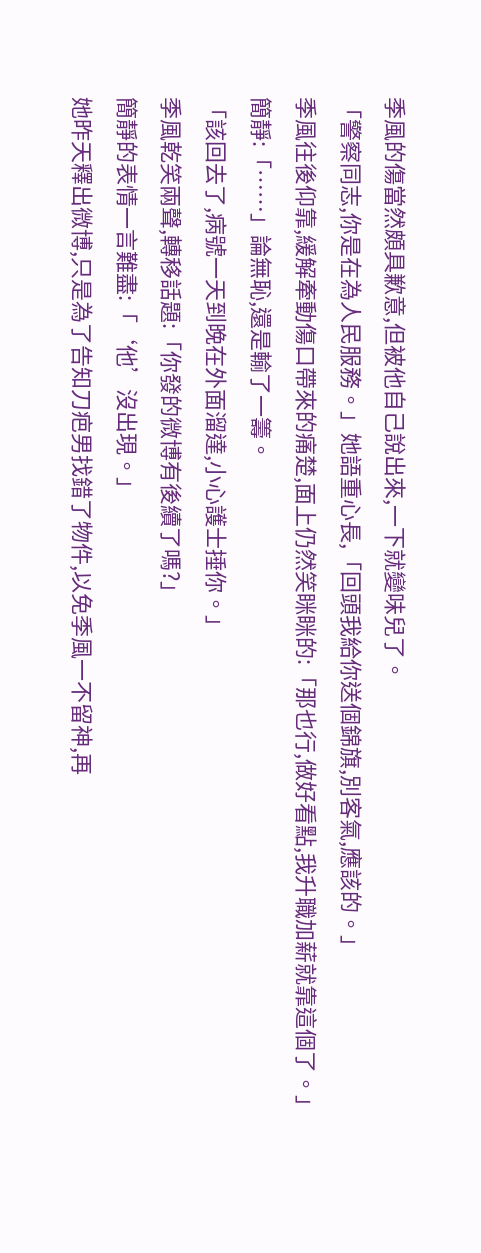季風的傷當然頗具歉意,但被他自己說出來,一下就變味兒了。
「警察同志,你是在為人民服務。」她語重心長,「回頭我給你送個錦旗,別客氣,應該的。」
季風往後仰靠,緩解牽動傷口帶來的痛楚,面上仍然笑眯眯的:「那也行,做好看點,我升職加薪就靠這個了。」
簡靜:「……」論無恥,還是輸了一籌。
「該回去了,病號一天到晚在外面溜達,小心護士捶你。」
季風乾笑兩聲,轉移話題:「你發的微博有後續了嗎?」
簡靜的表情一言難盡:「‘他’沒出現。」
她昨天釋出微博,只是為了告知刀疤男找錯了物件,以免季風一不留神,再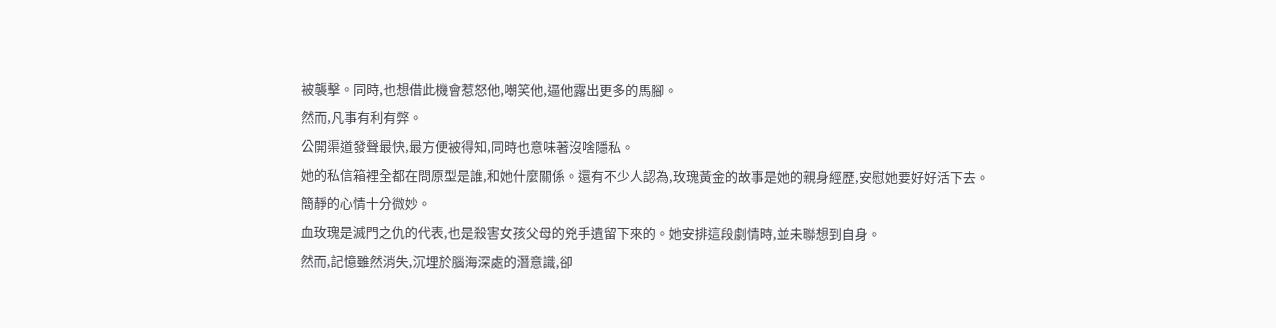被襲擊。同時,也想借此機會惹怒他,嘲笑他,逼他露出更多的馬腳。
然而,凡事有利有弊。
公開渠道發聲最快,最方便被得知,同時也意味著沒啥隱私。
她的私信箱裡全都在問原型是誰,和她什麼關係。還有不少人認為,玫瑰黃金的故事是她的親身經歷,安慰她要好好活下去。
簡靜的心情十分微妙。
血玫瑰是滅門之仇的代表,也是殺害女孩父母的兇手遺留下來的。她安排這段劇情時,並未聯想到自身。
然而,記憶雖然消失,沉埋於腦海深處的潛意識,卻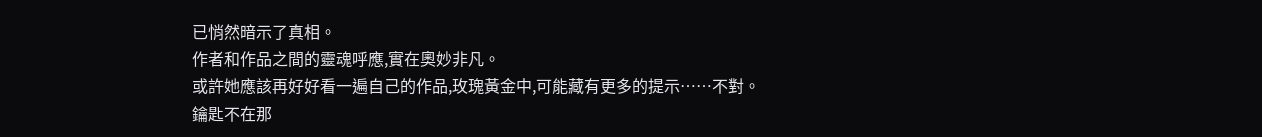已悄然暗示了真相。
作者和作品之間的靈魂呼應,實在奧妙非凡。
或許她應該再好好看一遍自己的作品,玫瑰黃金中,可能藏有更多的提示……不對。
鑰匙不在那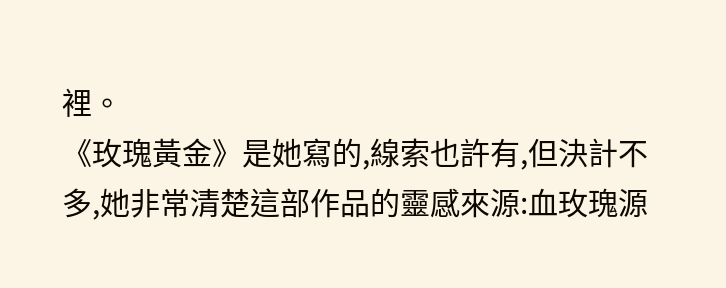裡。
《玫瑰黃金》是她寫的,線索也許有,但決計不多,她非常清楚這部作品的靈感來源:血玫瑰源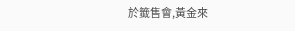於籤售會,黃金來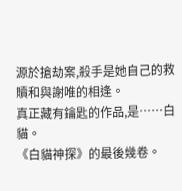源於搶劫案,殺手是她自己的救贖和與謝唯的相逢。
真正藏有鑰匙的作品,是……白貓。
《白貓神探》的最後幾卷。